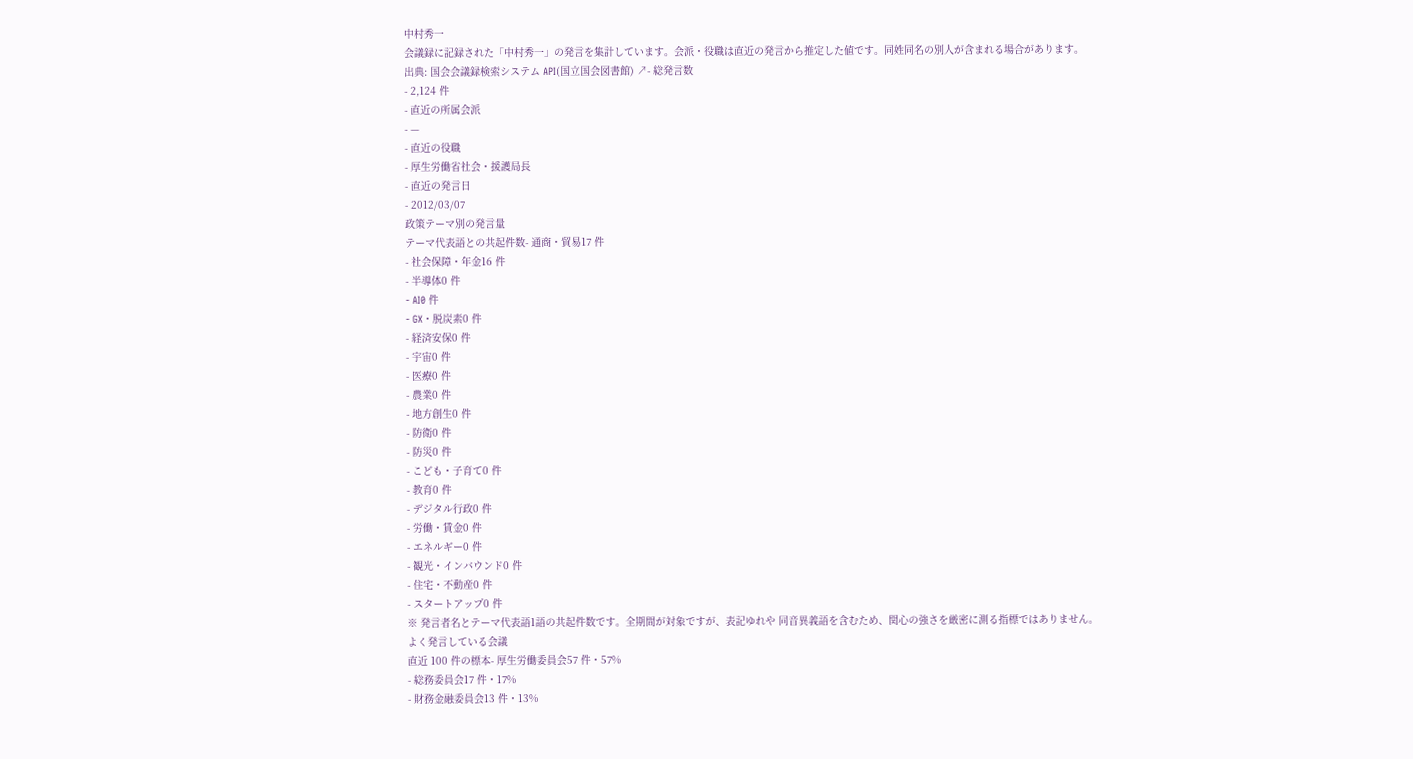中村秀一
会議録に記録された「中村秀一」の発言を集計しています。会派・役職は直近の発言から推定した値です。同姓同名の別人が含まれる場合があります。
出典: 国会会議録検索システム API(国立国会図書館) ↗- 総発言数
- 2,124 件
- 直近の所属会派
- —
- 直近の役職
- 厚生労働省社会・援護局長
- 直近の発言日
- 2012/03/07
政策テーマ別の発言量
テーマ代表語との共起件数- 通商・貿易17 件
- 社会保障・年金16 件
- 半導体0 件
- AI0 件
- GX・脱炭素0 件
- 経済安保0 件
- 宇宙0 件
- 医療0 件
- 農業0 件
- 地方創生0 件
- 防衛0 件
- 防災0 件
- こども・子育て0 件
- 教育0 件
- デジタル行政0 件
- 労働・賃金0 件
- エネルギー0 件
- 観光・インバウンド0 件
- 住宅・不動産0 件
- スタートアップ0 件
※ 発言者名とテーマ代表語1語の共起件数です。全期間が対象ですが、表記ゆれや 同音異義語を含むため、関心の強さを厳密に測る指標ではありません。
よく発言している会議
直近 100 件の標本- 厚生労働委員会57 件・57%
- 総務委員会17 件・17%
- 財務金融委員会13 件・13%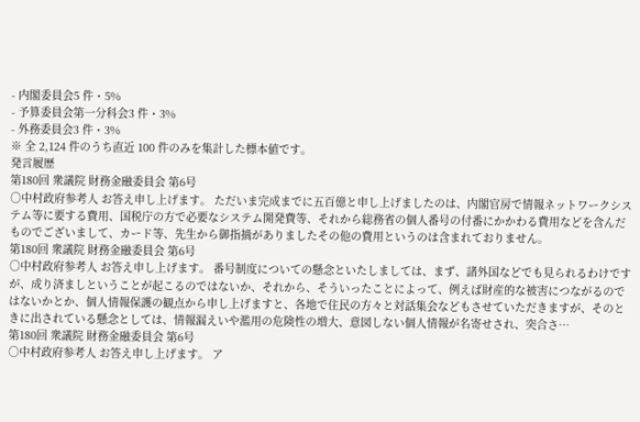- 内閣委員会5 件・5%
- 予算委員会第一分科会3 件・3%
- 外務委員会3 件・3%
※ 全 2,124 件のうち直近 100 件のみを集計した標本値です。
発言履歴
第180回 衆議院 財務金融委員会 第6号
○中村政府参考人 お答え申し上げます。 ただいま完成までに五百億と申し上げましたのは、内閣官房で情報ネットワークシステム等に要する費用、国税庁の方で必要なシステム開発費等、それから総務省の個人番号の付番にかかわる費用などを含んだものでございまして、カード等、先生から御指摘がありましたその他の費用というのは含まれておりません。
第180回 衆議院 財務金融委員会 第6号
○中村政府参考人 お答え申し上げます。 番号制度についての懸念といたしましては、まず、諸外国などでも見られるわけですが、成り済ましということが起こるのではないか、それから、そういったことによって、例えば財産的な被害につながるのではないかとか、個人情報保護の観点から申し上げますと、各地で住民の方々と対話集会などもさせていただきますが、そのときに出されている懸念としては、情報漏えいや濫用の危険性の増大、意図しない個人情報が名寄せされ、突合さ…
第180回 衆議院 財務金融委員会 第6号
○中村政府参考人 お答え申し上げます。 ア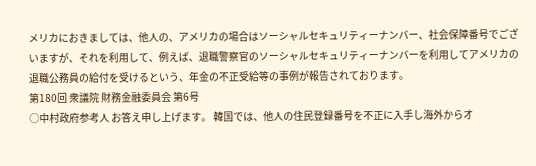メリカにおきましては、他人の、アメリカの場合はソーシャルセキュリティーナンバー、社会保障番号でございますが、それを利用して、例えば、退職警察官のソーシャルセキュリティーナンバーを利用してアメリカの退職公務員の給付を受けるという、年金の不正受給等の事例が報告されております。
第180回 衆議院 財務金融委員会 第6号
○中村政府参考人 お答え申し上げます。 韓国では、他人の住民登録番号を不正に入手し海外からオ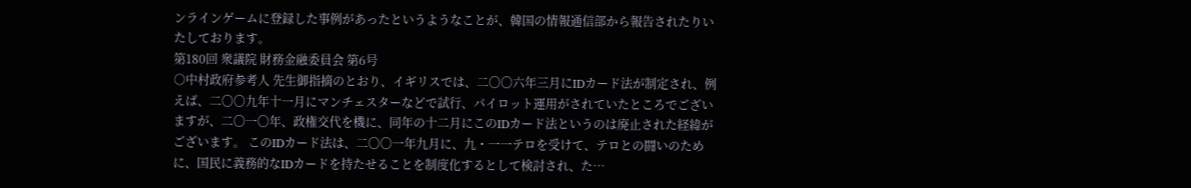ンラインゲームに登録した事例があったというようなことが、韓国の情報通信部から報告されたりいたしております。
第180回 衆議院 財務金融委員会 第6号
○中村政府参考人 先生御指摘のとおり、イギリスでは、二〇〇六年三月にIDカード法が制定され、例えば、二〇〇九年十一月にマンチェスターなどで試行、パイロット運用がされていたところでございますが、二〇一〇年、政権交代を機に、同年の十二月にこのIDカード法というのは廃止された経緯がございます。 このIDカード法は、二〇〇一年九月に、九・一一テロを受けて、テロとの闘いのために、国民に義務的なIDカードを持たせることを制度化するとして検討され、た…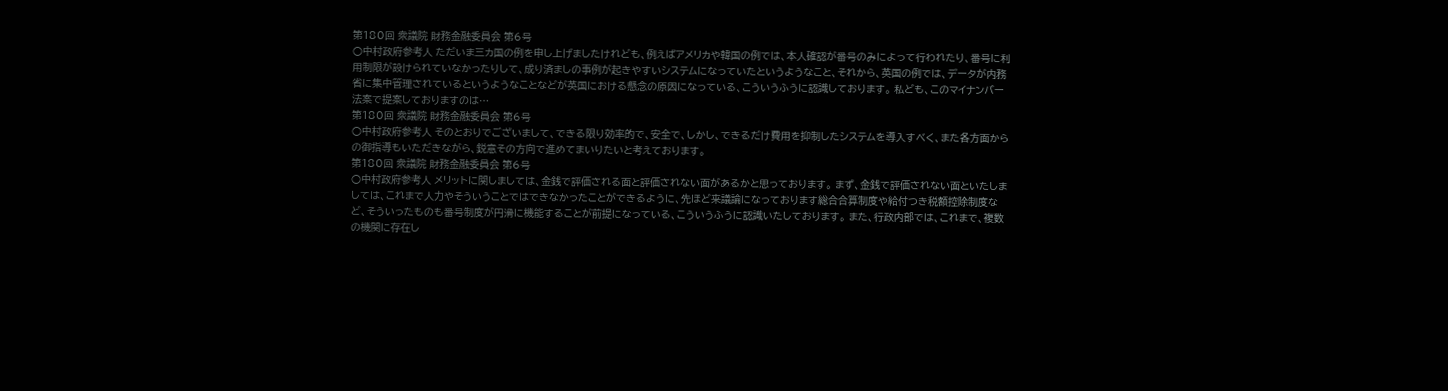第180回 衆議院 財務金融委員会 第6号
○中村政府参考人 ただいま三カ国の例を申し上げましたけれども、例えばアメリカや韓国の例では、本人確認が番号のみによって行われたり、番号に利用制限が設けられていなかったりして、成り済ましの事例が起きやすいシステムになっていたというようなこと、それから、英国の例では、データが内務省に集中管理されているというようなことなどが英国における懸念の原因になっている、こういうふうに認識しております。 私ども、このマイナンバー法案で提案しておりますのは…
第180回 衆議院 財務金融委員会 第6号
○中村政府参考人 そのとおりでございまして、できる限り効率的で、安全で、しかし、できるだけ費用を抑制したシステムを導入すべく、また各方面からの御指導もいただきながら、鋭意その方向で進めてまいりたいと考えております。
第180回 衆議院 財務金融委員会 第6号
○中村政府参考人 メリットに関しましては、金銭で評価される面と評価されない面があるかと思っております。 まず、金銭で評価されない面といたしましては、これまで人力やそういうことではできなかったことができるように、先ほど来議論になっております総合合算制度や給付つき税額控除制度など、そういったものも番号制度が円滑に機能することが前提になっている、こういうふうに認識いたしております。 また、行政内部では、これまで、複数の機関に存在し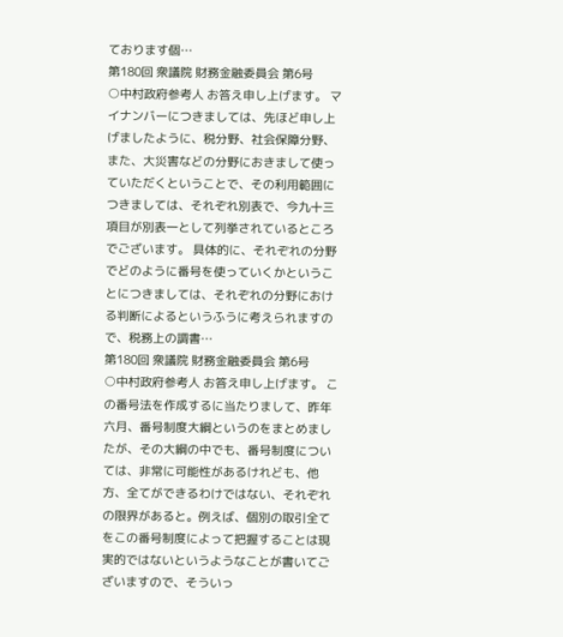ております個…
第180回 衆議院 財務金融委員会 第6号
○中村政府参考人 お答え申し上げます。 マイナンバーにつきましては、先ほど申し上げましたように、税分野、社会保障分野、また、大災害などの分野におきまして使っていただくということで、その利用範囲につきましては、それぞれ別表で、今九十三項目が別表一として列挙されているところでございます。 具体的に、それぞれの分野でどのように番号を使っていくかということにつきましては、それぞれの分野における判断によるというふうに考えられますので、税務上の調書…
第180回 衆議院 財務金融委員会 第6号
○中村政府参考人 お答え申し上げます。 この番号法を作成するに当たりまして、昨年六月、番号制度大綱というのをまとめましたが、その大綱の中でも、番号制度については、非常に可能性があるけれども、他方、全てができるわけではない、それぞれの限界があると。例えば、個別の取引全てをこの番号制度によって把握することは現実的ではないというようなことが書いてございますので、そういっ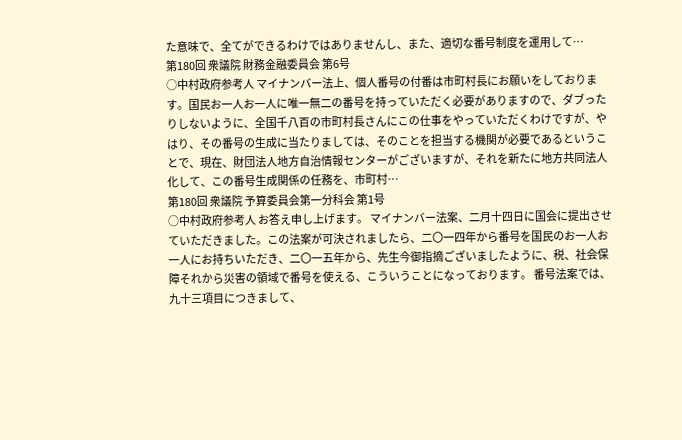た意味で、全てができるわけではありませんし、また、適切な番号制度を運用して…
第180回 衆議院 財務金融委員会 第6号
○中村政府参考人 マイナンバー法上、個人番号の付番は市町村長にお願いをしております。国民お一人お一人に唯一無二の番号を持っていただく必要がありますので、ダブったりしないように、全国千八百の市町村長さんにこの仕事をやっていただくわけですが、やはり、その番号の生成に当たりましては、そのことを担当する機関が必要であるということで、現在、財団法人地方自治情報センターがございますが、それを新たに地方共同法人化して、この番号生成関係の任務を、市町村…
第180回 衆議院 予算委員会第一分科会 第1号
○中村政府参考人 お答え申し上げます。 マイナンバー法案、二月十四日に国会に提出させていただきました。この法案が可決されましたら、二〇一四年から番号を国民のお一人お一人にお持ちいただき、二〇一五年から、先生今御指摘ございましたように、税、社会保障それから災害の領域で番号を使える、こういうことになっております。 番号法案では、九十三項目につきまして、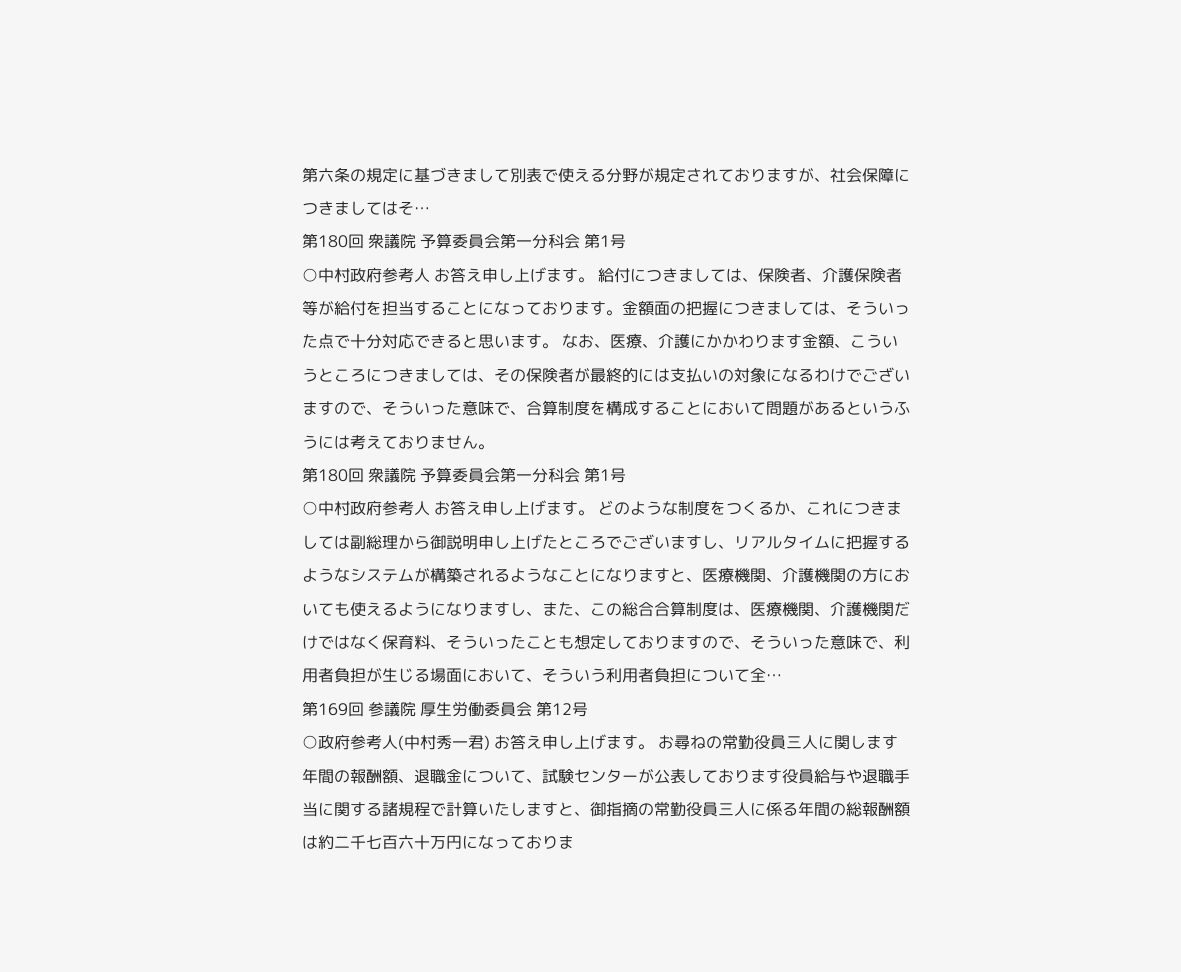第六条の規定に基づきまして別表で使える分野が規定されておりますが、社会保障につきましてはそ…
第180回 衆議院 予算委員会第一分科会 第1号
○中村政府参考人 お答え申し上げます。 給付につきましては、保険者、介護保険者等が給付を担当することになっております。金額面の把握につきましては、そういった点で十分対応できると思います。 なお、医療、介護にかかわります金額、こういうところにつきましては、その保険者が最終的には支払いの対象になるわけでございますので、そういった意味で、合算制度を構成することにおいて問題があるというふうには考えておりません。
第180回 衆議院 予算委員会第一分科会 第1号
○中村政府参考人 お答え申し上げます。 どのような制度をつくるか、これにつきましては副総理から御説明申し上げたところでございますし、リアルタイムに把握するようなシステムが構築されるようなことになりますと、医療機関、介護機関の方においても使えるようになりますし、また、この総合合算制度は、医療機関、介護機関だけではなく保育料、そういったことも想定しておりますので、そういった意味で、利用者負担が生じる場面において、そういう利用者負担について全…
第169回 参議院 厚生労働委員会 第12号
○政府参考人(中村秀一君) お答え申し上げます。 お尋ねの常勤役員三人に関します年間の報酬額、退職金について、試験センターが公表しております役員給与や退職手当に関する諸規程で計算いたしますと、御指摘の常勤役員三人に係る年間の総報酬額は約二千七百六十万円になっておりま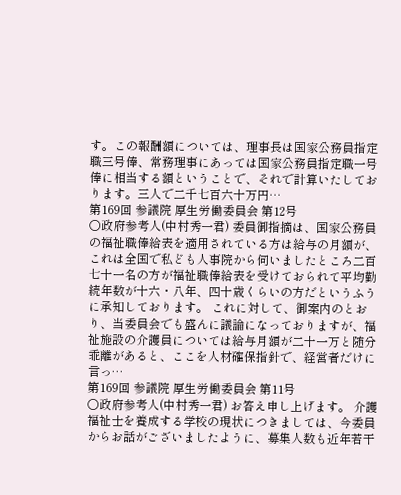す。この報酬額については、理事長は国家公務員指定職三号俸、常務理事にあっては国家公務員指定職一号俸に相当する額ということで、それで計算いたしております。三人で二千七百六十万円…
第169回 参議院 厚生労働委員会 第12号
○政府参考人(中村秀一君) 委員御指摘は、国家公務員の福祉職俸給表を適用されている方は給与の月額が、これは全国で私ども人事院から伺いましたところ二百七十一名の方が福祉職俸給表を受けておられて平均勤続年数が十六・八年、四十歳くらいの方だというふうに承知しております。 これに対して、御案内のとおり、当委員会でも盛んに議論になっておりますが、福祉施設の介護員については給与月額が二十一万と随分乖離があると、ここを人材確保指針で、経営者だけに言っ…
第169回 参議院 厚生労働委員会 第11号
○政府参考人(中村秀一君) お答え申し上げます。 介護福祉士を養成する学校の現状につきましては、今委員からお話がございましたように、募集人数も近年若干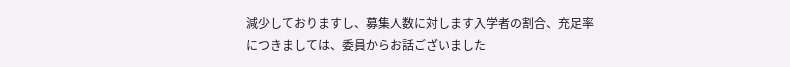減少しておりますし、募集人数に対します入学者の割合、充足率につきましては、委員からお話ございました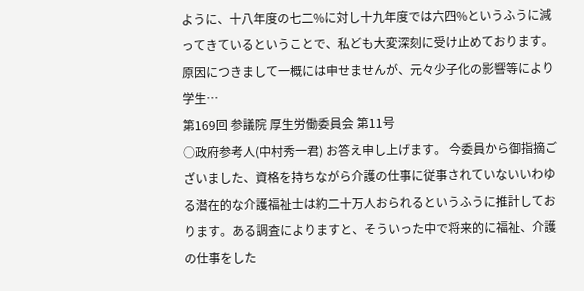ように、十八年度の七二%に対し十九年度では六四%というふうに減ってきているということで、私ども大変深刻に受け止めております。 原因につきまして一概には申せませんが、元々少子化の影響等により学生…
第169回 参議院 厚生労働委員会 第11号
○政府参考人(中村秀一君) お答え申し上げます。 今委員から御指摘ございました、資格を持ちながら介護の仕事に従事されていないいわゆる潜在的な介護福祉士は約二十万人おられるというふうに推計しております。ある調査によりますと、そういった中で将来的に福祉、介護の仕事をした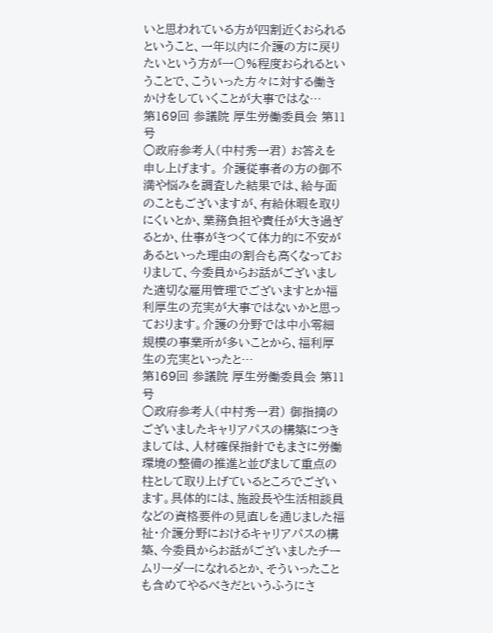いと思われている方が四割近くおられるということ、一年以内に介護の方に戻りたいという方が一〇%程度おられるということで、こういった方々に対する働きかけをしていくことが大事ではな…
第169回 参議院 厚生労働委員会 第11号
○政府参考人(中村秀一君) お答えを申し上げます。 介護従事者の方の御不満や悩みを調査した結果では、給与面のこともございますが、有給休暇を取りにくいとか、業務負担や責任が大き過ぎるとか、仕事がきつくて体力的に不安があるといった理由の割合も高くなっておりまして、今委員からお話がございました適切な雇用管理でございますとか福利厚生の充実が大事ではないかと思っております。介護の分野では中小零細規模の事業所が多いことから、福利厚生の充実といったと…
第169回 参議院 厚生労働委員会 第11号
○政府参考人(中村秀一君) 御指摘のございましたキャリアパスの構築につきましては、人材確保指針でもまさに労働環境の整備の推進と並びまして重点の柱として取り上げているところでございます。具体的には、施設長や生活相談員などの資格要件の見直しを通じました福祉・介護分野におけるキャリアパスの構築、今委員からお話がございましたチームリーダーになれるとか、そういったことも含めてやるべきだというふうにさ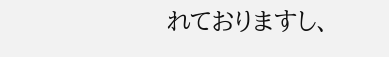れておりますし、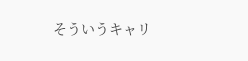そういうキャリ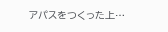アパスをつくった上…